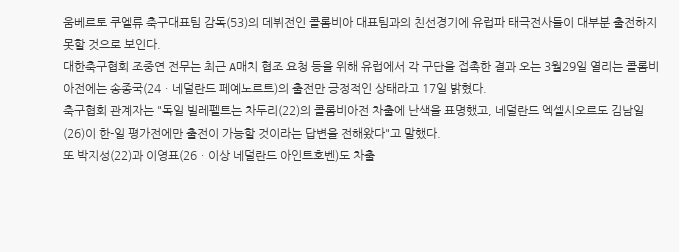움베르토 쿠엘류 축구대표팀 감독(53)의 데뷔전인 콜롬비아 대표팀과의 친선경기에 유럽파 태극전사들이 대부분 출전하지 못할 것으로 보인다.
대한축구협회 조중연 전무는 최근 A매치 협조 요청 등을 위해 유럽에서 각 구단을 접촉한 결과 오는 3월29일 열리는 콜롬비아전에는 송종국(24ㆍ네덜란드 페예노르트)의 출전만 긍정적인 상태라고 17일 밝혔다.
축구협회 관계자는 "독일 빌레펠트는 차두리(22)의 콜롬비아전 차출에 난색을 표명했고, 네덜란드 엑셀시오르도 김남일(26)이 한-일 평가전에만 출전이 가능할 것이라는 답변을 전해왔다"고 말했다.
또 박지성(22)과 이영표(26ㆍ이상 네덜란드 아인트호벤)도 차출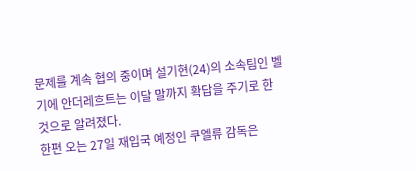문제를 계속 협의 중이며 설기현(24)의 소속팀인 벨기에 안더레흐트는 이달 말까지 확답을 주기로 한 것으로 알려졌다.
한편 오는 27일 재입국 예정인 쿠엘류 감독은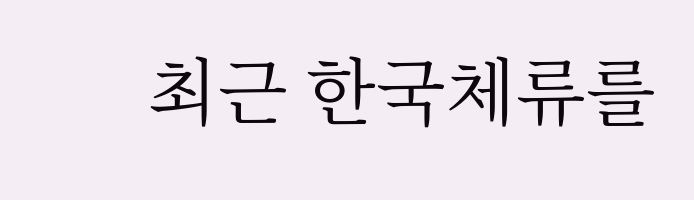최근 한국체류를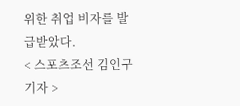위한 취업 비자를 발급받았다.
< 스포츠조선 김인구 기자 >